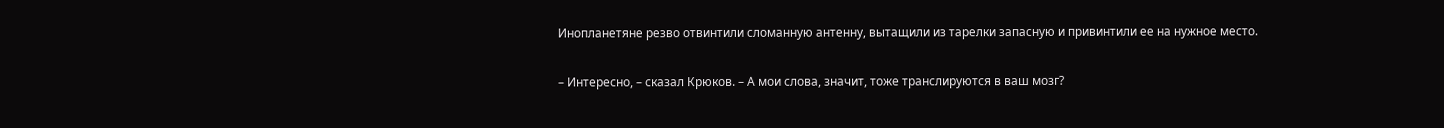Инопланетяне резво отвинтили сломанную антенну, вытащили из тарелки запасную и привинтили ее на нужное место.

– Интересно, – сказал Крюков. – А мои слова, значит, тоже транслируются в ваш мозг?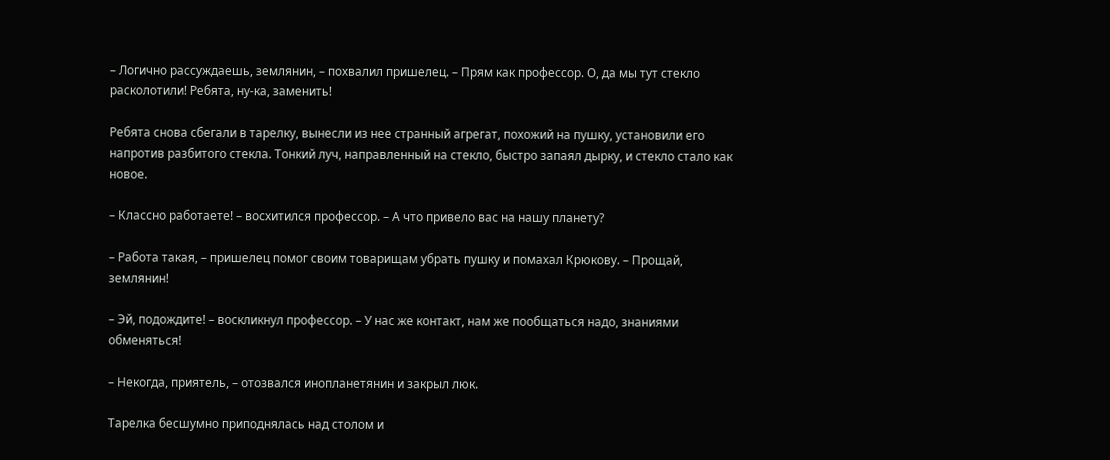– Логично рассуждаешь, землянин, – похвалил пришелец. – Прям как профессор. О, да мы тут стекло расколотили! Ребята, ну-ка, заменить!

Ребята снова сбегали в тарелку, вынесли из нее странный агрегат, похожий на пушку, установили его напротив разбитого стекла. Тонкий луч, направленный на стекло, быстро запаял дырку, и стекло стало как новое.

– Классно работаете! – восхитился профессор. – А что привело вас на нашу планету?

– Работа такая, – пришелец помог своим товарищам убрать пушку и помахал Крюкову. – Прощай, землянин!

– Эй, подождите! – воскликнул профессор. – У нас же контакт, нам же пообщаться надо, знаниями обменяться!

– Некогда, приятель, – отозвался инопланетянин и закрыл люк.

Тарелка бесшумно приподнялась над столом и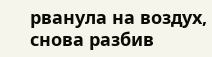рванула на воздух, снова разбив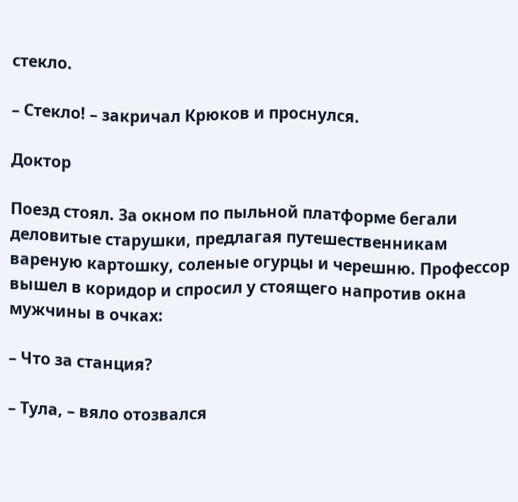стекло.

– Стекло! – закричал Крюков и проснулся.

Доктор

Поезд стоял. За окном по пыльной платформе бегали деловитые старушки, предлагая путешественникам вареную картошку, соленые огурцы и черешню. Профессор вышел в коридор и спросил у стоящего напротив окна мужчины в очках:

– Что за станция?

– Тула, – вяло отозвался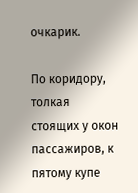очкарик.

По коридору, толкая стоящих у окон пассажиров, к пятому купе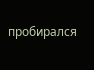пробирался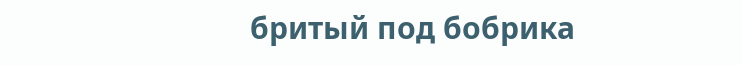бритый под бобрика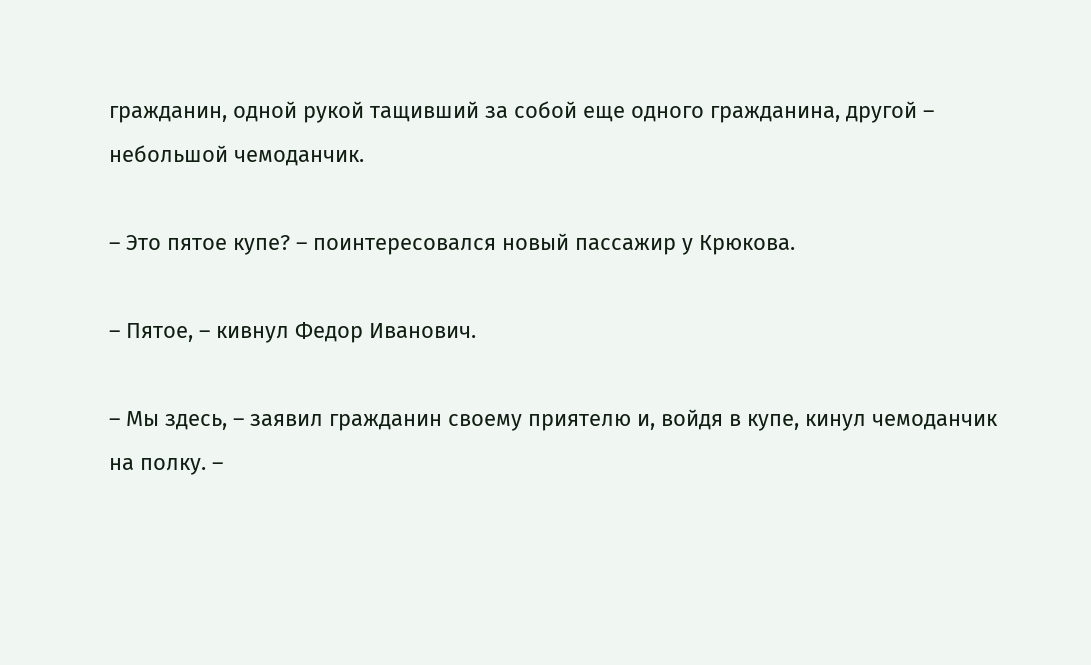гражданин, одной рукой тащивший за собой еще одного гражданина, другой – небольшой чемоданчик.

– Это пятое купе? – поинтересовался новый пассажир у Крюкова.

– Пятое, – кивнул Федор Иванович.

– Мы здесь, – заявил гражданин своему приятелю и, войдя в купе, кинул чемоданчик на полку. –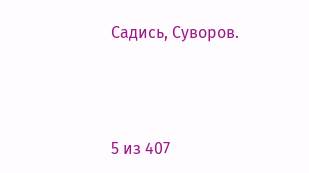Садись, Суворов.



5 из 407